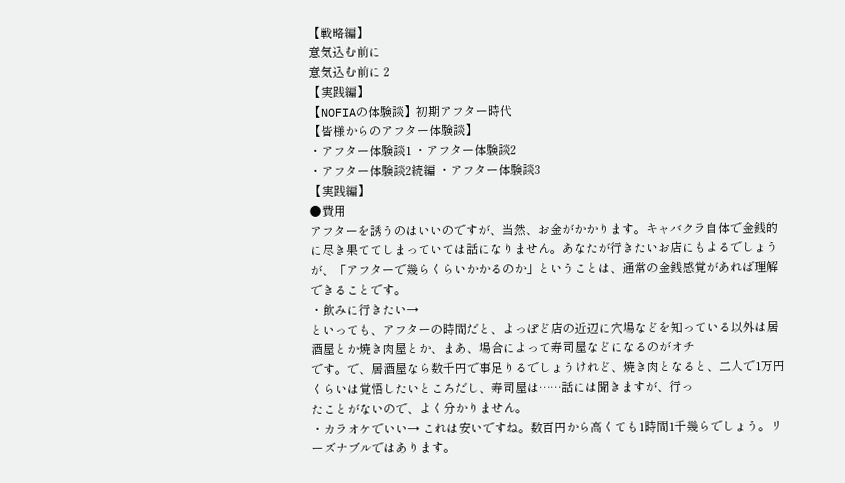【戦略編】
意気込む前に
意気込む前に 2
【実践編】
【NOFIAの体験談】初期アフター時代
【皆様からのアフター体験談】
・アフター体験談1 ・アフター体験談2
・アフター体験談2続編 ・アフター体験談3
【実践編】
●費用
アフターを誘うのはいいのですが、当然、お金がかかります。キャバクラ自体で金銭的に尽き果ててしまっていては話になりません。あなたが行きたいお店にもよるでしょうが、「アフターで幾らくらいかかるのか」ということは、通常の金銭感覚があれば理解できることです。
・飲みに行きたい→
といっても、アフターの時間だと、よっぽど店の近辺に穴場などを知っている以外は居酒屋とか焼き肉屋とか、まあ、場合によって寿司屋などになるのがオチ
です。で、居酒屋なら数千円で事足りるでしょうけれど、焼き肉となると、二人で1万円くらいは覚悟したいところだし、寿司屋は……話には聞きますが、行っ
たことがないので、よく分かりません。
・カラオケでいい→ これは安いですね。数百円から高くても1時間1千幾らでしょう。リーズナブルではあります。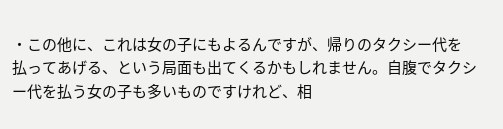・この他に、これは女の子にもよるんですが、帰りのタクシー代を
払ってあげる、という局面も出てくるかもしれません。自腹でタクシー代を払う女の子も多いものですけれど、相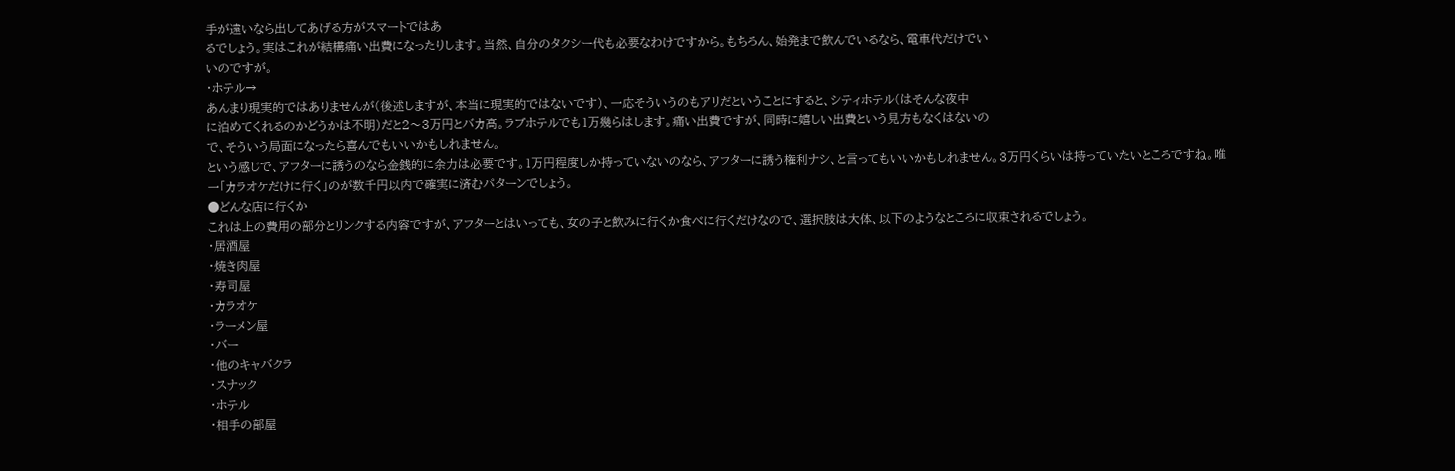手が遠いなら出してあげる方がスマートではあ
るでしょう。実はこれが結構痛い出費になったりします。当然、自分のタクシー代も必要なわけですから。もちろん、始発まで飲んでいるなら、電車代だけでい
いのですが。
・ホテル→
あんまり現実的ではありませんが(後述しますが、本当に現実的ではないです)、一応そういうのもアリだということにすると、シティホテル(はそんな夜中
に泊めてくれるのかどうかは不明)だと2〜3万円とバカ高。ラブホテルでも1万幾らはします。痛い出費ですが、同時に嬉しい出費という見方もなくはないの
で、そういう局面になったら喜んでもいいかもしれません。
という感じで、アフターに誘うのなら金銭的に余力は必要です。1万円程度しか持っていないのなら、アフターに誘う権利ナシ、と言ってもいいかもしれません。3万円くらいは持っていたいところですね。唯一「カラオケだけに行く」のが数千円以内で確実に済むパターンでしょう。
●どんな店に行くか
これは上の費用の部分とリンクする内容ですが、アフターとはいっても、女の子と飲みに行くか食べに行くだけなので、選択肢は大体、以下のようなところに収束されるでしょう。
・居酒屋
・焼き肉屋
・寿司屋
・カラオケ
・ラーメン屋
・バー
・他のキャバクラ
・スナック
・ホテル
・相手の部屋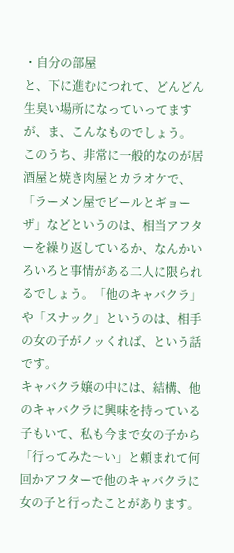・自分の部屋
と、下に進むにつれて、どんどん生臭い場所になっていってますが、ま、こんなものでしょう。
このうち、非常に一般的なのが居酒屋と焼き肉屋とカラオケで、「ラーメン屋でビールとギョーザ」などというのは、相当アフターを繰り返しているか、なんかいろいろと事情がある二人に限られるでしょう。「他のキャバクラ」や「スナック」というのは、相手の女の子がノッくれば、という話です。
キャバクラ嬢の中には、結構、他のキャバクラに興味を持っている子もいて、私も今まで女の子から「行ってみた〜い」と頼まれて何回かアフターで他のキャバクラに女の子と行ったことがあります。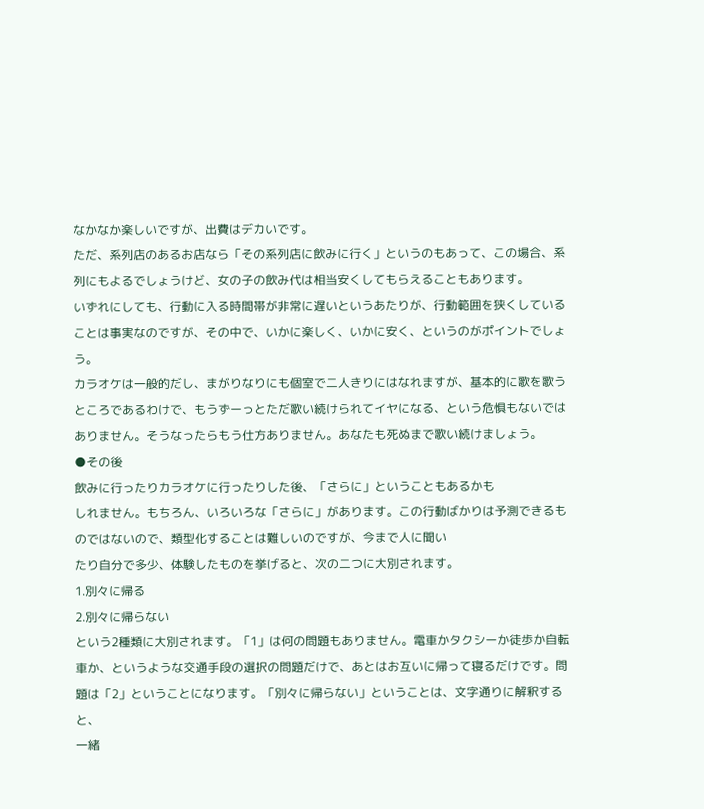なかなか楽しいですが、出費はデカいです。
ただ、系列店のあるお店なら「その系列店に飲みに行く」というのもあって、この場合、系列にもよるでしょうけど、女の子の飲み代は相当安くしてもらえることもあります。
いずれにしても、行動に入る時間帯が非常に遅いというあたりが、行動範囲を狭くしていることは事実なのですが、その中で、いかに楽しく、いかに安く、というのがポイントでしょう。
カラオケは一般的だし、まがりなりにも個室で二人きりにはなれますが、基本的に歌を歌うところであるわけで、もうずーっとただ歌い続けられてイヤになる、という危惧もないではありません。そうなったらもう仕方ありません。あなたも死ぬまで歌い続けましょう。
●その後
飲みに行ったりカラオケに行ったりした後、「さらに」ということもあるかも
しれません。もちろん、いろいろな「さらに」があります。この行動ばかりは予測できるものではないので、類型化することは難しいのですが、今まで人に聞い
たり自分で多少、体験したものを挙げると、次の二つに大別されます。
1.別々に帰る
2.別々に帰らない
という2種類に大別されます。「1」は何の問題もありません。電車かタクシーか徒歩か自転車か、というような交通手段の選択の問題だけで、あとはお互いに帰って寝るだけです。問題は「2」ということになります。「別々に帰らない」ということは、文字通りに解釈すると、
一緒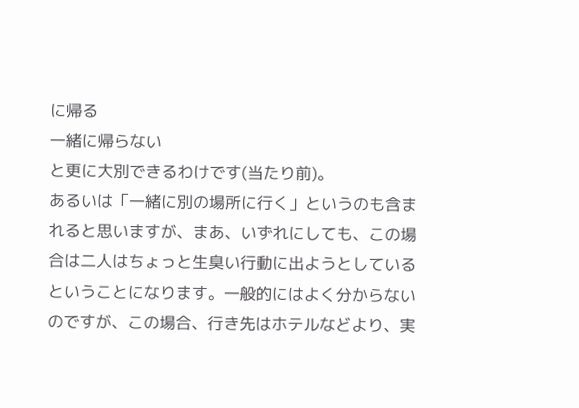に帰る
一緒に帰らない
と更に大別できるわけです(当たり前)。
あるいは「一緒に別の場所に行く」というのも含まれると思いますが、まあ、いずれにしても、この場合は二人はちょっと生臭い行動に出ようとしているということになります。一般的にはよく分からないのですが、この場合、行き先はホテルなどより、実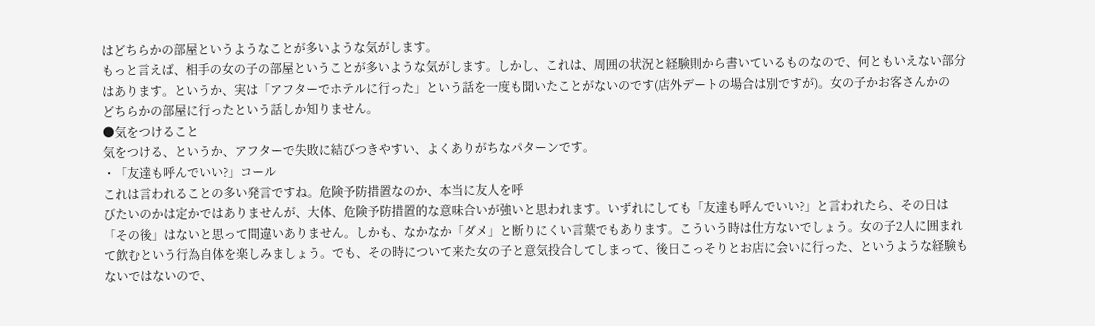はどちらかの部屋というようなことが多いような気がします。
もっと言えば、相手の女の子の部屋ということが多いような気がします。しかし、これは、周囲の状況と経験則から書いているものなので、何ともいえない部分
はあります。というか、実は「アフターでホテルに行った」という話を一度も聞いたことがないのです(店外デートの場合は別ですが)。女の子かお客さんかの
どちらかの部屋に行ったという話しか知りません。
●気をつけること
気をつける、というか、アフターで失敗に結びつきやすい、よくありがちなパターンです。
・「友達も呼んでいい?」コール
これは言われることの多い発言ですね。危険予防措置なのか、本当に友人を呼
びたいのかは定かではありませんが、大体、危険予防措置的な意味合いが強いと思われます。いずれにしても「友達も呼んでいい?」と言われたら、その日は
「その後」はないと思って間違いありません。しかも、なかなか「ダメ」と断りにくい言葉でもあります。こういう時は仕方ないでしょう。女の子2人に囲まれ
て飲むという行為自体を楽しみましょう。でも、その時について来た女の子と意気投合してしまって、後日こっそりとお店に会いに行った、というような経験も
ないではないので、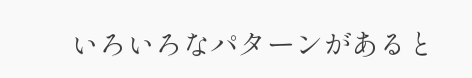いろいろなパターンがあると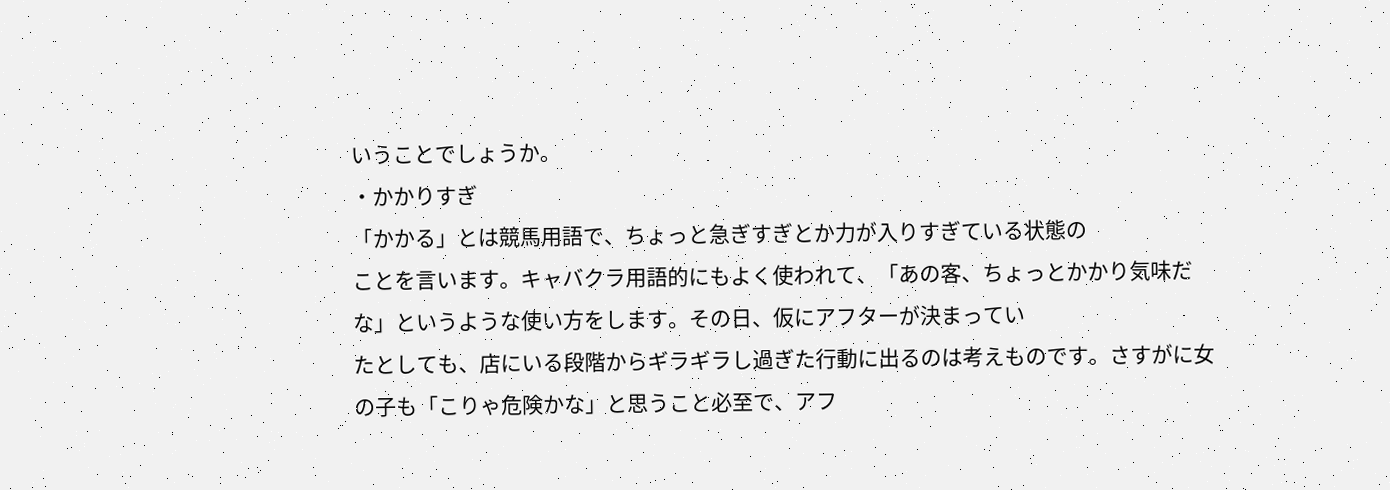いうことでしょうか。
・かかりすぎ
「かかる」とは競馬用語で、ちょっと急ぎすぎとか力が入りすぎている状態の
ことを言います。キャバクラ用語的にもよく使われて、「あの客、ちょっとかかり気味だな」というような使い方をします。その日、仮にアフターが決まってい
たとしても、店にいる段階からギラギラし過ぎた行動に出るのは考えものです。さすがに女の子も「こりゃ危険かな」と思うこと必至で、アフ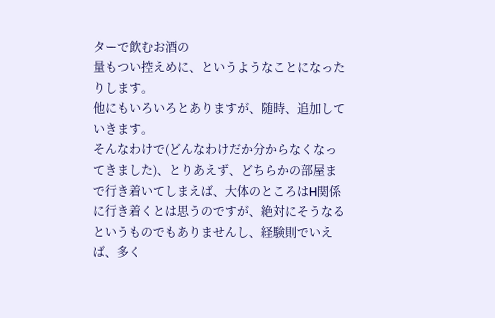ターで飲むお酒の
量もつい控えめに、というようなことになったりします。
他にもいろいろとありますが、随時、追加していきます。
そんなわけで(どんなわけだか分からなくなってきました)、とりあえず、どちらかの部屋まで行き着いてしまえば、大体のところはH関係に行き着くとは思うのですが、絶対にそうなるというものでもありませんし、経験則でいえば、多く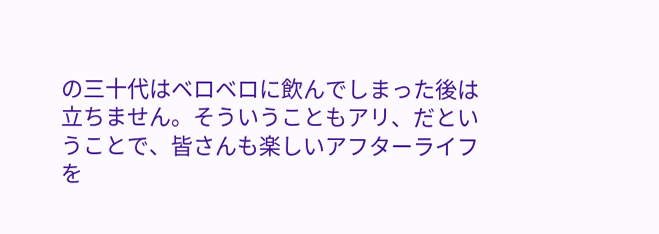の三十代はベロベロに飲んでしまった後は立ちません。そういうこともアリ、だということで、皆さんも楽しいアフターライフを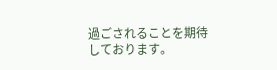過ごされることを期待しております。